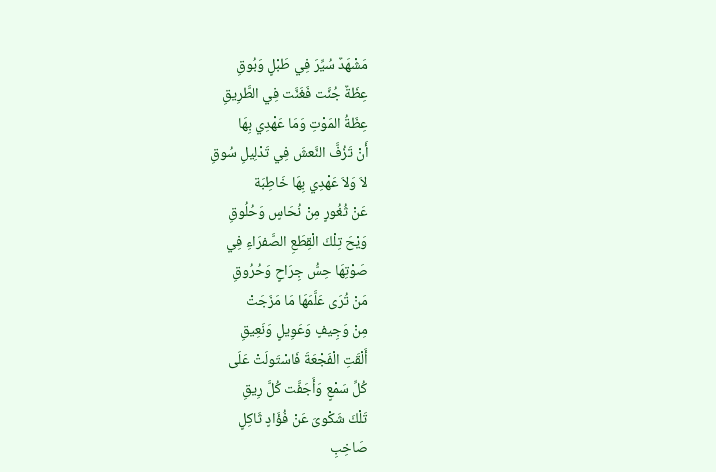مَشْهَدٌ سُيِّرَ فِي طَبْلٍ وَبُوقِ
عِظَةٌ جُنَّت فَغَنَّت فِي الطَّرِيقِ
عِظَةُ المَوْتِ وَمَا عَهْدِي بِهَا
أَنْ تَزُفَّ النَّعشَ فِي تَدْلِيلِ سُوقِ
لاَ وَلاَ عَهْدِي بِهَا خَاطِبَة
عَنْ ثُغُورٍ مِنْ نُحَاسٍ وَحُلُوقِ
وَيْحَ تِلْكَ الْقِطَعِ الصَّفرَاءِ فِي
صَوْتِهَا حِسُّ جِرَاحٍ وَحُرُوقِ
مَنْ تُرَى عَلَّمَهَا مَا مَزَجَتْ
مِنْ وَجِيفٍ وَعَوِيلٍ وَنَعِيقِ
أَلْقَتِ الْفَجْعَةَ فَاسْتَولَتْ عَلَى
كُلِّ سَمْعٍ وَأَجَفَّت كُلَّ رِيقِ
تَلْكَ شَكْوىَ عَنْ فُؤَادٍ ثَاكِلٍ
صَاخِبِ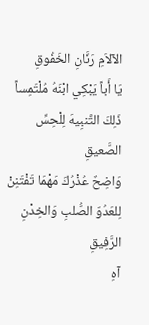الآلاَمِ رَنَّانِ الخَفُوقِ
يَا أَباً يَبْكِي ابْنَهُ مُلْتَمِساً
ذَلِكَ التَّنبِيهَ لِلْحِسِّ الصَّعيقِ
وَاضِحٌ عُذْرُكَ مَهْمَا تَفْتَنِنْ
لِلعَدُوّ الصُّلبِ وَالخِدْنِ الرَّفِيقِ
آهِ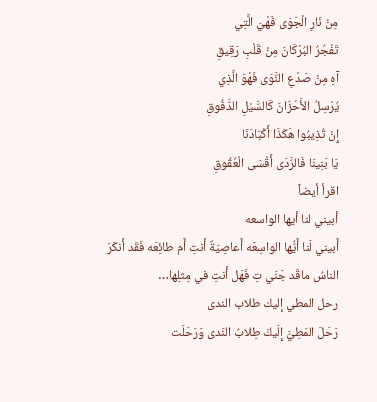مِنْ نَارِ الْجَوَى فَهْيَ الَّتِي
تَفْجُرُ البُرْكَانَ مِنْ قَلْبِ رَقِيقِ
آهِ مِنْ صَدْعِ النَّوَى فَهْوَ الَّذِي
يُرْسِلُ الأَحْزَانَ كَالسَّيْلِ الدَّفُوقِ
إِنْ تُذِيبُوا هَكَذَا أَكْبَادَنَا
يَا بَنِينَا فَالرَّدَى أَقْسَى الْعُقُوقِ
اقرأ أيضاً
أبيني لنا أيها الواسعه
أَبيني لَنا أَيُّها الواسِعَه أَعاصِيَةٌ أَنتِ أَم طائِعَه فَقَد أَنكَرَ الناسُ ماقَد جَنَي تِ فَهَل أَنتِ في مِثلِها…
رحل المطي إليك طلاب الندى
رَحَلَ المَطِيَّ إِلَيكَ طِلابُ النَدى وَرَحَلَت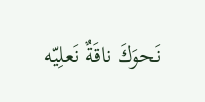نَحوَكَ ناقَةٌ نَعلِيّه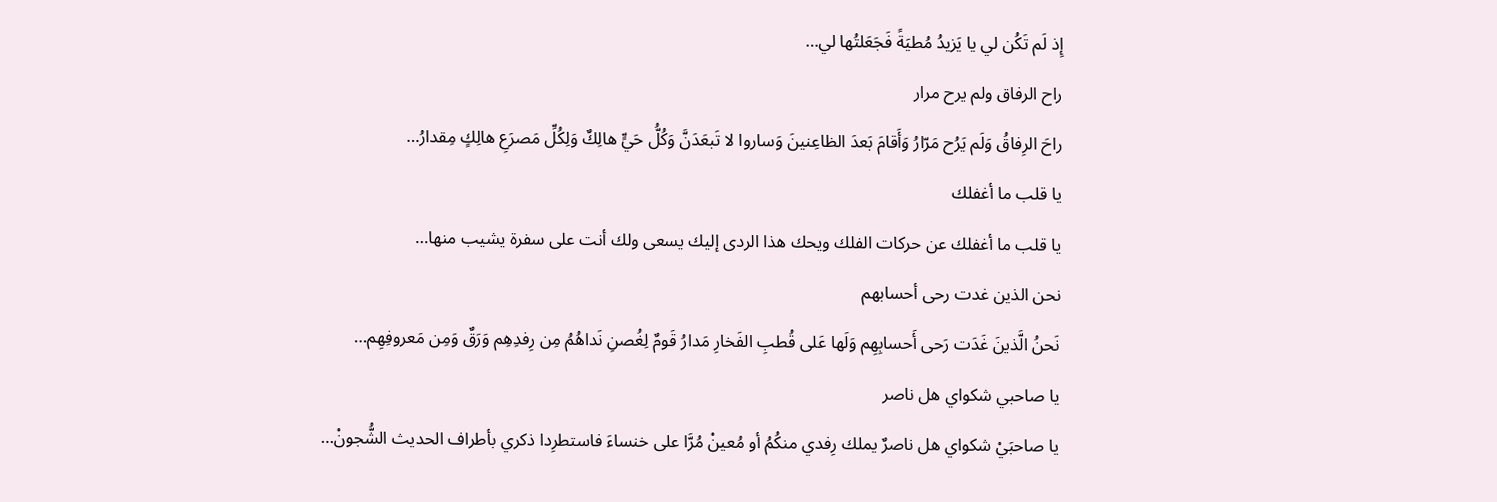إِذ لَم تَكُن لي يا يَزيدُ مُطيَةً فَجَعَلتُها لي…
راح الرفاق ولم يرح مرار
راحَ الرِفاقُ وَلَم يَرُح مَرّارُ وَأَقامَ بَعدَ الظاعِنينَ وَساروا لا تَبعَدَنَّ وَكُلُّ حَيٍّ هالِكٌ وَلِكُلِّ مَصرَعِ هالِكٍ مِقدارُ…
يا قلب ما أغفلك
يا قلب ما أغفلك عن حركات الفلك ويحك هذا الردى إليك يسعى ولك أنت على سفرة يشيب منها…
نحن الذين غدت رحى أحسابهم
نَحنُ الَّذينَ غَدَت رَحى أَحسابِهِم وَلَها عَلى قُطبِ الفَخارِ مَدارُ قَومٌ لِغُصنِ نَداهُمُ مِن رِفدِهِم وَرَقٌ وَمِن مَعروفِهِم…
يا صاحبي شكواي هل ناصر
يا صاحبَيْ شكواي هل ناصرٌ يملك رِفدي منكُمُ أو مُعينْ مُرَّا على خنساءَ فاستطرِدا ذكري بأطراف الحديث الشُّجونْ…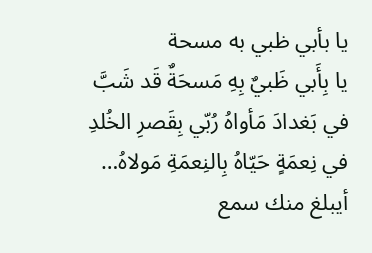يا بأبي ظبي به مسحة
يا بِأَبي ظَبيٌ بِهِ مَسحَةٌ قَد شَبَّ في بَغدادَ مَأواهُ رُبّي بِقَصرِ الخُلدِ في نِعمَةٍ حَيّاهُ بِالنِعمَةِ مَولاهُ…
أيبلغ منك سمع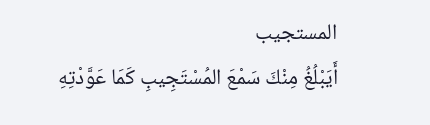المستجيب
أَيَبْلُغُ مِنْكَ سَمْعَ المُسْتَجِيبِ كَمَا عَوَّدْتِهِ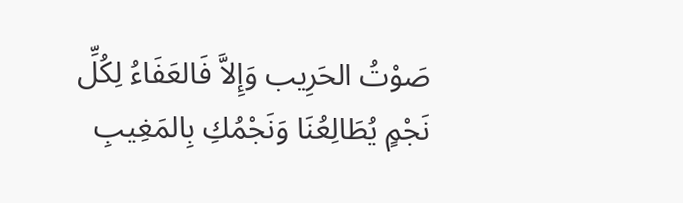صَوْتُ الحَرِيب وَإِلاَّ فَالعَفَاءُ لِكُلِّ نَجْمٍ يُطَالِعُنَا وَنَجْمُكِ بِالمَغِيبِ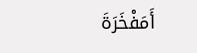أَمَفْخَرَةَ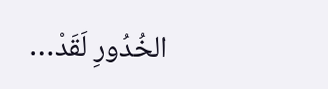الخُدُورِ لَقَدْ…